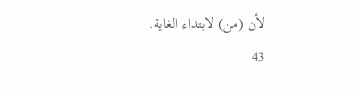لأن (من) لابتداء الغاية.
43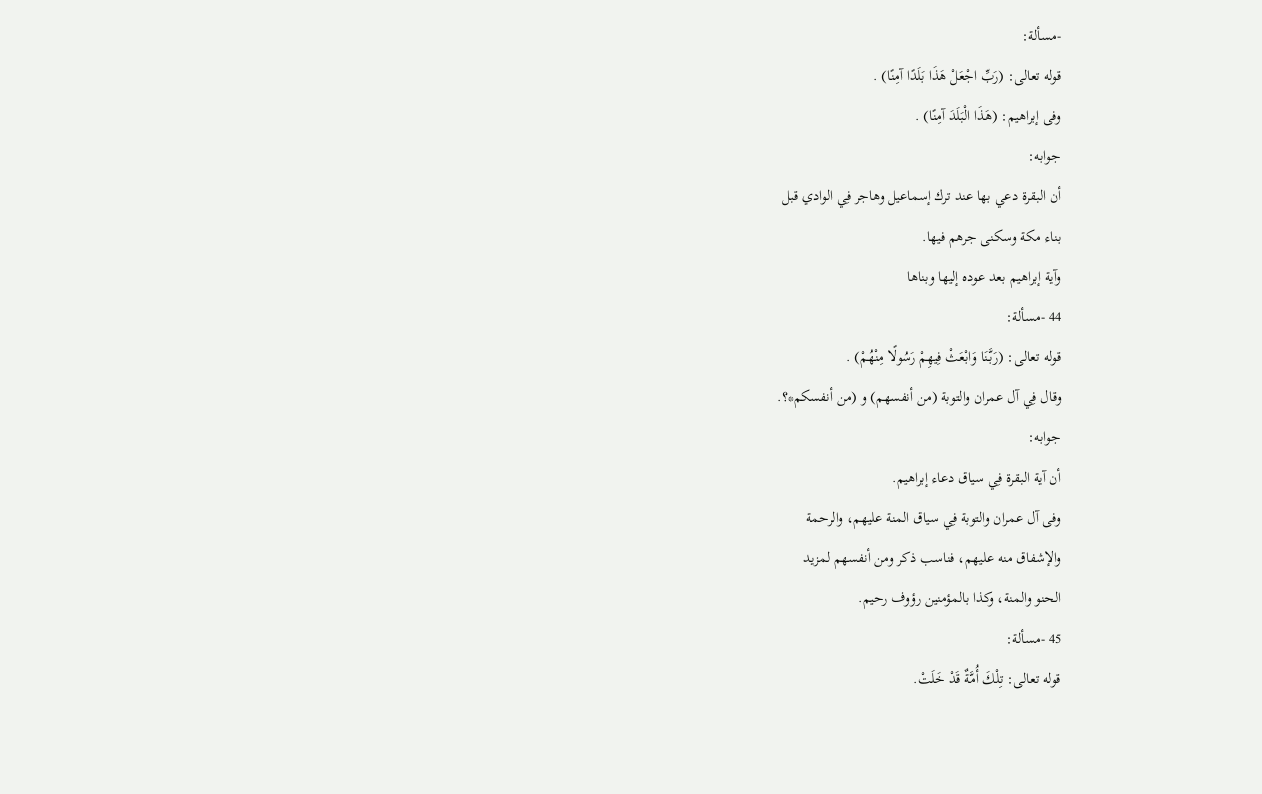-مسألة:
قوله تعالى: (رَبِّ اجْعَلْ هَذَا بَلَدًا آمِنًا) .
وفى إبراهيم: (هَذَا الْبَلَدَ آمِنًا) .
جوابه:
أن البقرة دعي بها عند ترك إسماعيل وهاجر فِي الوادي قبل
بناء مكة وسكنى جرهم فيها.
وآية إبراهيم بعد عوده إليها وبناها
44 -مسألة:
قوله تعالى: (رَبَّنَا وَابْعَثْ فِيهِمْ رَسُولًا مِنْهُمْ) .
وقال فِي آل عمران والتوبة (من أنفسهم) و (من أنفسكم*؟.
جوابه:
أن آية البقرة فِي سياق دعاء إبراهيم.
وفى آل عمران والتوبة فِي سياق المنة عليهم، والرحمة
والإشفاق منه عليهم، فناسب ذكر ومن أنفسهم لمزيد
الحنو والمنة، وكذا بالمؤمنين رؤوف رحيم.
45 -مسألة:
قوله تعالى: تِلْكَ أُمَّةٌ قَدْ خَلَتْ.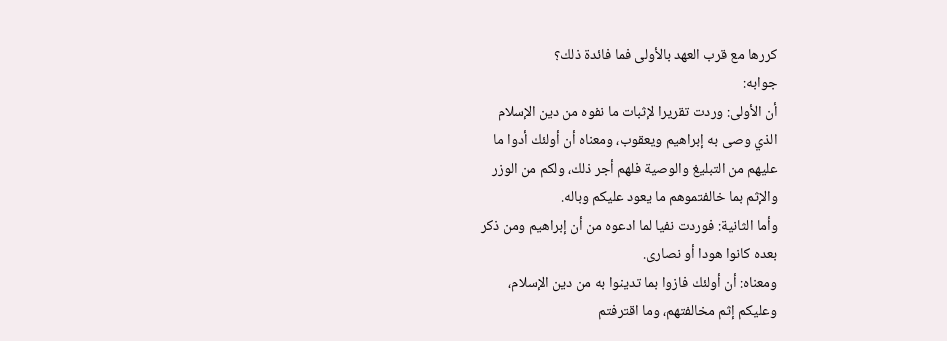كررها مع قرب العهد بالأولى فما فائدة ذلك؟
جوابه:
أن الأولى: وردت تقريرا لإثبات ما نفوه من دين الإسلام
الذي وصى به إبراهيم ويعقوب، ومعناه أن أولئك أدوا ما
عليهم من التبليغ والوصية فلهم أجر ذلك، ولكم من الوزر
والإثم بما خالفتموهم ما يعود عليكم وباله.
وأما الثانية: فوردت نفيا لما ادعوه من أن إبراهيم ومن ذكر
بعده كانوا هودا أو نصارى.
ومعناه: أن أولئك فازوا بما تدينوا به من دين الإسلام،
وعليكم إثم مخالفتهم، وما اقترفتم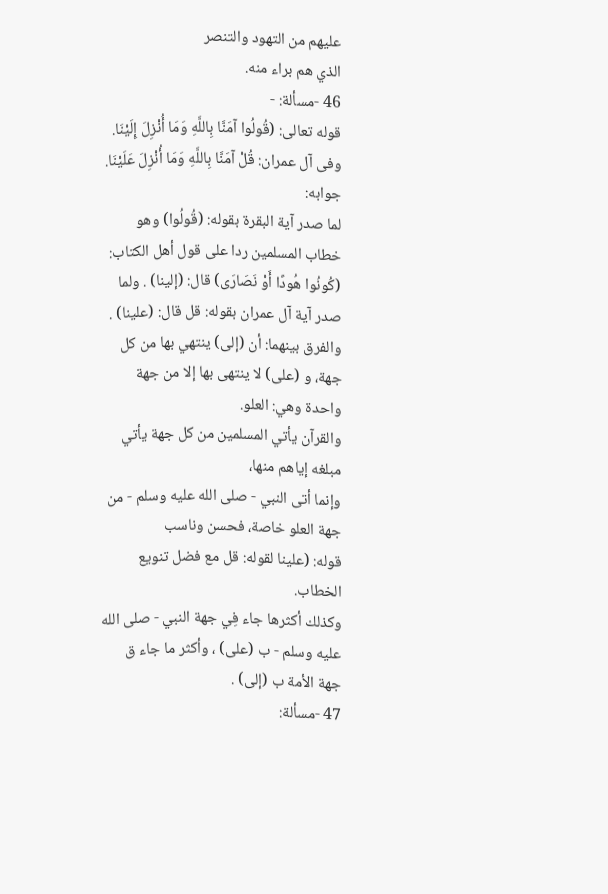عليهم من التهود والتنصر
الذي هم براء منه.
46 -مسألة: -
قوله تعالى: (قُولُوا آمَنَّا بِاللَّهِ وَمَا أُنْزِلَ إِلَيْنَا.
وفى آل عمران: قُلْ آمَنَّا بِاللَّهِ وَمَا أُنْزِلَ عَلَيْنَا.
جوابه:
لما صدر آية البقرة بقوله: (قُولُوا) وهو خطاب المسلمين ردا على قول أهل الكتاب: (كُونُوا هُودًا أَوْ نَصَارَى) قال: (إلينا) . ولما صدر آية آل عمران بقوله: قل قال: (علينا) . والفرق بينهما: أن (إلى) ينتهي بها من كل جهة، و (على) لا ينتهى بها إلا من جهة واحدة وهي: العلو.
والقرآن يأتي المسلمين من كل جهة يأتي مبلغه إياهم منها،
وإنما أتى النبي - صلى الله عليه وسلم - من جهة العلو خاصة، فحسن وناسب
قوله: (علينا لقوله: قل مع فضل تنويع الخطاب.
وكذلك أكثرها جاء فِي جهة النبي - صلى الله عليه وسلم - ب (على) ، وأكثر ما جاء ق جهة الأمة ب (إلى) .
47 -مسألة: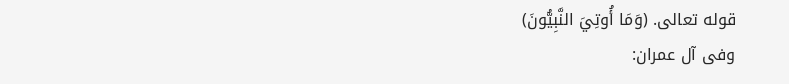قوله تعالى. (وَمَا أُوتِيَ النَّبِيُّونَ)
وفى آل عمران: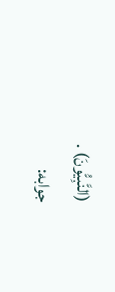(النَّبِيُّونَ) .
جوابه: